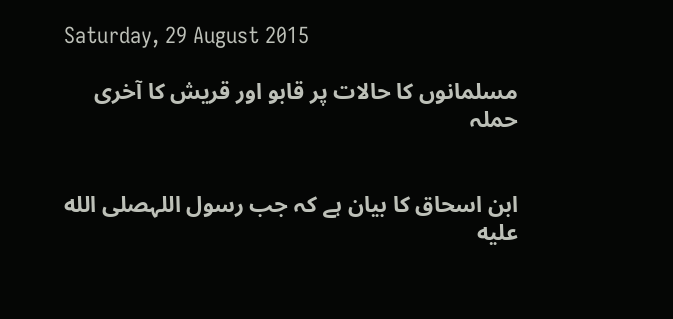Saturday, 29 August 2015

مسلمانوں کا حالات پر قابو اور قریش کا آخری حملہ


ابن اسحاق کا بیان ہے کہ جب رسول اللہصلى الله عليه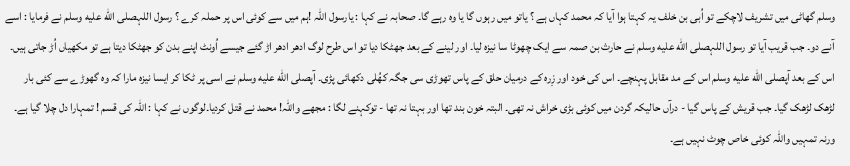وسلم گھاٹی میں تشریف لاچکے تو اُبی بن خلف یہ کہتا ہوا آیا کہ محمد کہاں ہے ؟ یاتو میں رہوں گا یا وہ رہے گا۔ صحابہ نے کہا : یارسول اللہ !ہم میں سے کوئی اس پر حملہ کرے ؟ رسول اللہصلى الله عليه وسلم نے فرمایا : اسے آنے دو۔ جب قریب آیا تو رسول اللہصلى الله عليه وسلم نے حارث بن صمہ سے ایک چھوٹا سا نیزہ لیا۔ اور لینے کے بعد جھٹکا دیا تو اس طرح لوگ ادھر ادھر اڑ گئے جیسے اُونٹ اپنے بدن کو جھٹکا دیتا ہے تو مکھیاں اُڑ جاتی ہیں۔ اس کے بعد آپصلى الله عليه وسلم اس کے مد مقابل پہنچے۔ اس کی خود اور زِرہ کے درمیان حلق کے پاس تھوڑی سی جگہ کھُلی دکھائی پڑی۔ آپصلى الله عليه وسلم نے اسی پر ٹکا کر ایسا نیزہ مارا کہ وہ گھوڑے سے کئی بار لڑھک لڑھک گیا۔ جب قریش کے پاس گیا - درآں حالیکہ گردن میں کوئی بڑی خراش نہ تھی۔ البتہ خون بند تھا اور بہتا نہ تھا - توکہنے لگا : مجھے واللہ! محمد نے قتل کردیا۔لوگوں نے کہا : اللہ کی قسم ! تمہارا دل چلا گیا ہے۔ ورنہ تمہیں واللہ کوئی خاص چوٹ نہیں ہے۔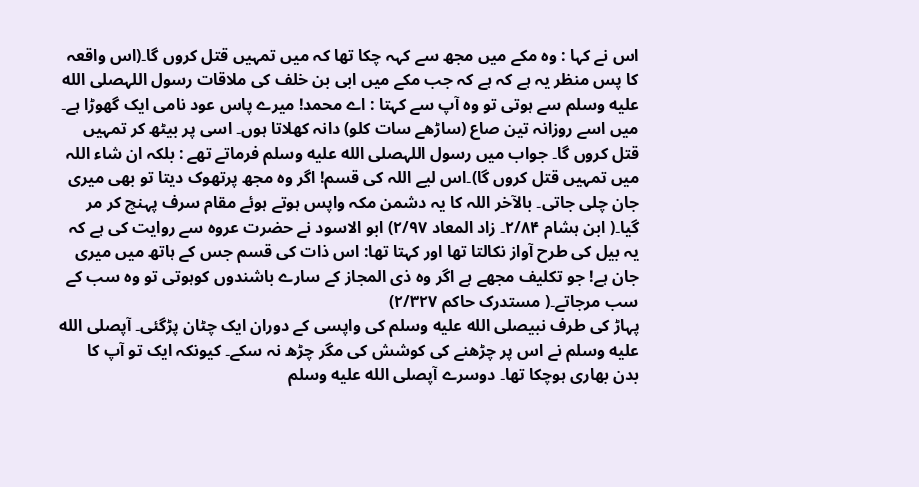اس نے کہا : وہ مکے میں مجھ سے کہہ چکا تھا کہ میں تمہیں قتل کروں گا۔(اس واقعہ کا پس منظر یہ ہے کہ ہے کہ جب مکے میں ابی بن خلف کی ملاقات رسول اللہصلى الله عليه وسلم سے ہوتی تو وہ آپ سے کہتا : اے محمد! میرے پاس عود نامی ایک گھوڑا ہے۔ میں اسے روزانہ تین صاع (ساڑھے سات کلو) دانہ کھلاتا ہوں۔ اسی پر بیٹھ کر تمہیں قتل کروں گا۔ جواب میں رسول اللہصلى الله عليه وسلم فرماتے تھے : بلکہ ان شاء اللہ میں تمہیں قتل کروں گا)۔اس لیے اللہ کی قسم! اگر وہ مجھ پرتھوک دیتا تو بھی میری جان چلی جاتی۔ بالآخر اللہ کا یہ دشمن مکہ واپس ہوتے ہوئے مقام سرف پہنچ کر مر گیا۔( ابن ہشام ۲/۸۴۔ زاد المعاد ۲/۹۷) ابو الاسود نے حضرت عروہ سے روایت کی ہے کہ یہ بیل کی طرح آواز نکالتا تھا اور کہتا تھا: اس ذات کی قسم جس کے ہاتھ میں میری جان ہے! جو تکلیف مجھے ہے اگر وہ ذی المجاز کے سارے باشندوں کوہوتی تو وہ سب کے سب مرجاتے۔( مستدرک حاکم ۲/۳۲۷)
پہاڑ کی طرف نبیصلى الله عليه وسلم کی واپسی کے دوران ایک چٹان پڑگئی۔ آپصلى الله عليه وسلم نے اس پر چڑھنے کی کوشش کی مگر چڑھ نہ سکے۔ کیونکہ ایک تو آپ کا بدن بھاری ہوچکا تھا۔ دوسرے آپصلى الله عليه وسلم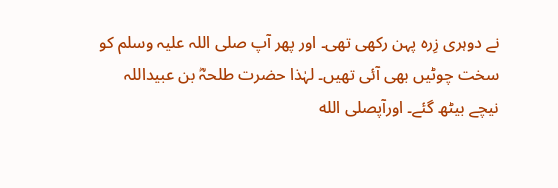نے دوہری زِرہ پہن رکھی تھی۔ اور پھر آپ صلی اللہ علیہ وسلم کو سخت چوٹیں بھی آئی تھیں۔ لہٰذا حضرت طلحہؓ بن عبیداللہ نیچے بیٹھ گئے۔ اورآپصلى الله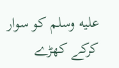عليه وسلم کو سوار کرکے کھڑے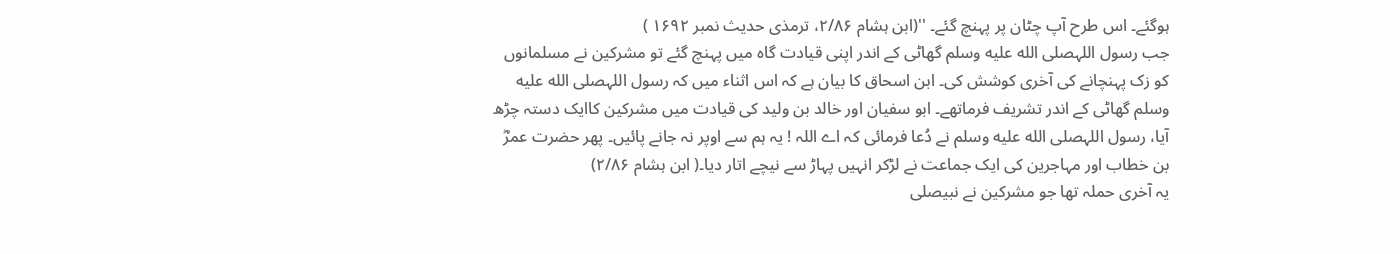ہوگئے۔ اس طرح آپ چٹان پر پہنچ گئے۔ ''(ابن ہشام ۲/۸۶، ترمذی حدیث نمبر ۱۶۹۲ )
جب رسول اللہصلى الله عليه وسلم گھاٹی کے اندر اپنی قیادت گاہ میں پہنچ گئے تو مشرکین نے مسلمانوں کو زک پہنچانے کی آخری کوشش کی۔ ابن اسحاق کا بیان ہے کہ اس اثناء میں کہ رسول اللہصلى الله عليه وسلم گھاٹی کے اندر تشریف فرماتھے۔ ابو سفیان اور خالد بن ولید کی قیادت میں مشرکین کاایک دستہ چڑھ آیا، رسول اللہصلى الله عليه وسلم نے دُعا فرمائی کہ اے اللہ ! یہ ہم سے اوپر نہ جانے پائیں۔ پھر حضرت عمرؓ بن خطاب اور مہاجرین کی ایک جماعت نے لڑکر انہیں پہاڑ سے نیچے اتار دیا۔( ابن ہشام ۲/۸۶)
یہ آخری حملہ تھا جو مشرکین نے نبیصلى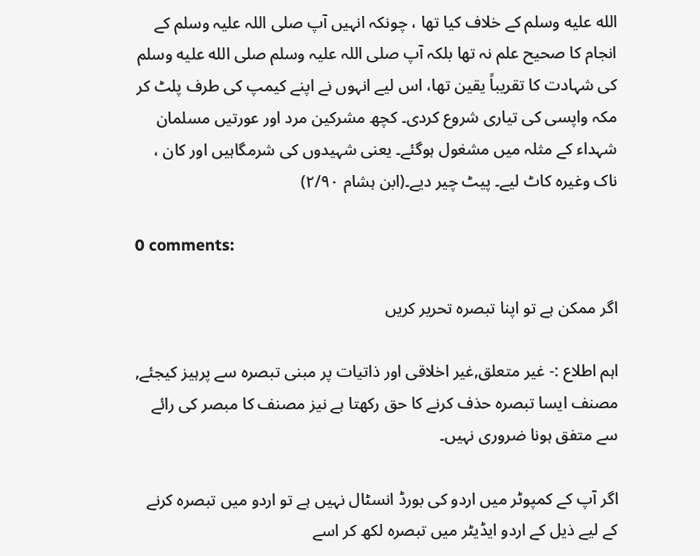الله عليه وسلم کے خلاف کیا تھا ، چونکہ انہیں آپ صلی اللہ علیہ وسلم کے انجام کا صحیح علم نہ تھا بلکہ آپ صلی اللہ علیہ وسلم صلى الله عليه وسلم کی شہادت کا تقریباً یقین تھا، اس لیے انہوں نے اپنے کیمپ کی طرف پلٹ کر مکہ واپسی کی تیاری شروع کردی۔ کچھ مشرکین مرد اور عورتیں مسلمان شہداء کے مثلہ میں مشغول ہوگئے۔ یعنی شہیدوں کی شرمگاہیں اور کان ، ناک وغیرہ کاٹ لیے۔ پیٹ چیر دیے۔(ابن ہشام ۲/۹۰)

0 comments:

اگر ممکن ہے تو اپنا تبصرہ تحریر کریں

اہم اطلاع :- غیر متعلق,غیر اخلاقی اور ذاتیات پر مبنی تبصرہ سے پرہیز کیجئے, مصنف ایسا تبصرہ حذف کرنے کا حق رکھتا ہے نیز مصنف کا مبصر کی رائے سے متفق ہونا ضروری نہیں۔

اگر آپ کے کمپوٹر میں اردو کی بورڈ انسٹال نہیں ہے تو اردو میں تبصرہ کرنے کے لیے ذیل کے اردو ایڈیٹر میں تبصرہ لکھ کر اسے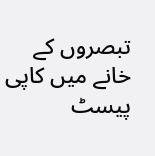تبصروں کے خانے میں کاپی پیسٹ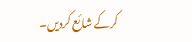کرکے شائع کردیں۔